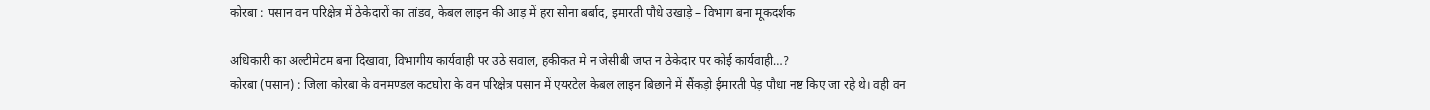कोरबा : पसान वन परिक्षेत्र में ठेकेदारों का तांडव, केबल लाइन की आड़ में हरा सोना बर्बाद, इमारती पौधे उखाड़े – विभाग बना मूकदर्शक

अधिकारी का अल्टीमेटम बना दिखावा, विभागीय कार्यवाही पर उठे सवाल, हकीकत मे न जेसीबी जप्त न ठेकेदार पर कोई कार्यवाही…?
कोरबा (पसान) : जिला कोरबा के वनमण्डल कटघोरा के वन परिक्षेत्र पसान में एयरटेल केबल लाइन बिछाने में सैंकड़ो ईमारती पेड़ पौधा नष्ट किए जा रहे थे। वही वन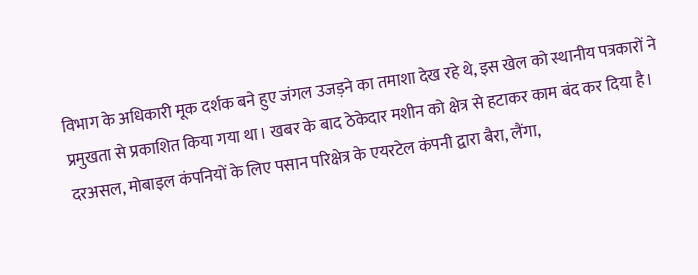विभाग के अधिकारी मूक दर्शक बने हुए जंगल उजड़ने का तमाशा देख रहे थे, इस खेल को स्थानीय पत्रकारों ने प्रमुखता से प्रकाशित किया गया था। खबर के बाद ठेकेदार मशीन को क्षेत्र से हटाकर काम बंद कर दिया है।
दरअसल, मोबाइल कंपनियों के लिए पसान परिक्षेत्र के एयरटेल कंपनी द्वारा बैरा, लैंगा,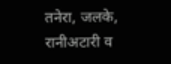तनेरा, जलके, रानीअटारी व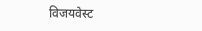विजयवेस्ट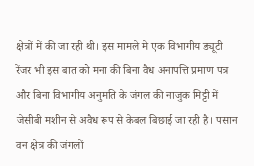क्षेत्रों में की जा रही थी। इस मामले मे एक विभागीय ड्यूटी रेंजर भी इस बात को मना की बिना वैध अनापत्ति प्रमाण पत्र और बिना विभागीय अनुमति के जंगल की नाजुक मिट्टी में जेसीबी मशीन से अवैध रूप से केबल बिछाई जा रही है। पसान वन क्षेत्र की जंगलों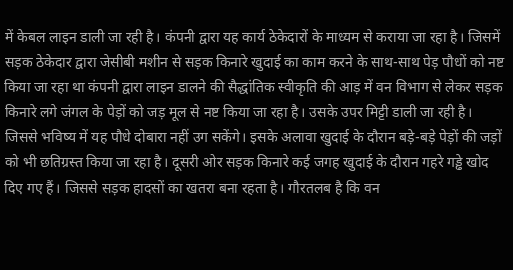में केबल लाइन डाली जा रही है। कंपनी द्वारा यह कार्य ठेकेदारों के माध्यम से कराया जा रहा है। जिसमें सड़क ठेकेदार द्वारा जेसीबी मशीन से सड़क किनारे खुदाई का काम करने के साथ-साथ पेड़ पौधों को नष्ट किया जा रहा था कंपनी द्वारा लाइन डालने की सैद्धांतिक स्वीकृति की आड़ में वन विभाग से लेकर सड़क किनारे लगे जंगल के पेड़ों को जड़ मूल से नष्ट किया जा रहा है। उसके उपर मिट्टी डाली जा रही है। जिससे भविष्य में यह पौधे दोबारा नहीं उग सकेंगे। इसके अलावा खुदाई के दौरान बड़े-बड़े पेड़ों की जड़ों को भी छतिग्रस्त किया जा रहा है। दूसरी ओर सड़क किनारे कई जगह खुदाई के दौरान गहरे गड्ढे खोद दिए गए हैं। जिससे सड़क हादसों का खतरा बना रहता है। गौरतलब है कि वन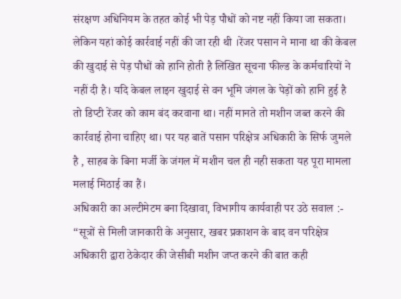संरक्षण अधिनियम के तहत कोई भी पेड़ पौधों को नष्ट नहीं किया जा सकता। लेकिन यहां कोई कार्रवाई नहीं की जा रही थी ।रेंजर पसान ने माना था की केबल की खुदाई से पेड़ पौधों को हानि होती है लिखित सूचना फील्ड के कर्मचारियों ने नहीं दी है। यदि केबल लाइन खुदाई से वन भूमि जंगल के पेड़ों को हानि हुई है तो डिप्टी रेंजर को काम बंद करवाना था। नहीं मानते तो मशीन जब्त करने की कार्रवाई होना चाहिए था। पर यह बातें पसान परिक्षेत्र अधिकारी के सिर्फ जुमले है , साहब के बिना मर्जी के जंगल में मशीन चल ही नही सकता यह पूरा मामला मलाई मिठाई का हैं।
अधिकारी का अल्टीमेटम बना दिखावा, विभागीय कार्यवाही पर उठे सवाल :-
“सूत्रों से मिली जानकारी के अनुसार, खबर प्रकाशन के बाद वन परिक्षेत्र अधिकारी द्वारा ठेकेदार की जेसीबी मशीन जप्त करने की बात कही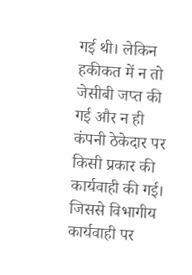गई थी। लेकिन हकीकत में न तो जेसीबी जप्त की गई और न ही कंपनी ठेकेदार पर किसी प्रकार की कार्यवाही की गई। जिससे विभागीय कार्यवाही पर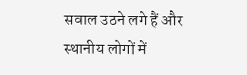सवाल उठने लगे हैं और स्थानीय लोगों में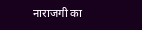नाराजगी का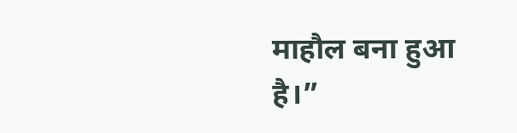माहौल बना हुआ है।”